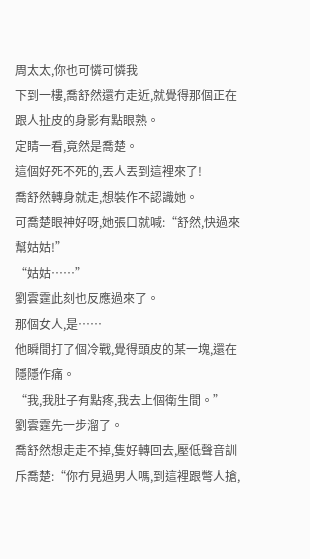周太太,你也可憐可憐我
下到一樓,喬舒然還冇走近,就覺得那個正在跟人扯皮的身影有點眼熟。
定睛一看,竟然是喬楚。
這個好死不死的,丟人丟到這裡來了!
喬舒然轉身就走,想裝作不認識她。
可喬楚眼神好呀,她張口就喊:“舒然,快過來幫姑姑!”
“姑姑……”
劉雲霆此刻也反應過來了。
那個女人,是……
他瞬間打了個冷戰,覺得頭皮的某一塊,還在隱隱作痛。
“我,我肚子有點疼,我去上個衛生間。”
劉雲霆先一步溜了。
喬舒然想走走不掉,隻好轉回去,壓低聲音訓斥喬楚:“你冇見過男人嗎,到這裡跟彆人搶,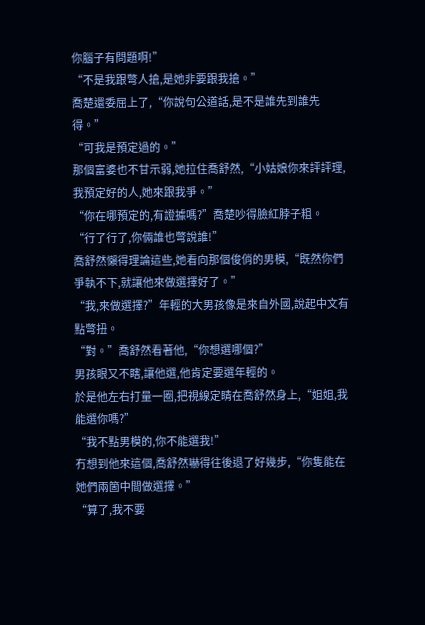你腦子有問題啊!”
“不是我跟彆人搶,是她非要跟我搶。”
喬楚還委屈上了,“你說句公道話,是不是誰先到誰先得。”
“可我是預定過的。”
那個富婆也不甘示弱,她拉住喬舒然,“小姑娘你來評評理,我預定好的人,她來跟我爭。”
“你在哪預定的,有證據嗎?”喬楚吵得臉紅脖子粗。
“行了行了,你倆誰也彆說誰!”
喬舒然懶得理論這些,她看向那個俊俏的男模,“既然你們爭執不下,就讓他來做選擇好了。”
“我,來做選擇?”年輕的大男孩像是來自外國,說起中文有點彆扭。
“對。”喬舒然看著他,“你想選哪個?”
男孩眼又不瞎,讓他選,他肯定要選年輕的。
於是他左右打量一圈,把視線定睛在喬舒然身上,“姐姐,我能選你嗎?”
“我不點男模的,你不能選我!”
冇想到他來這個,喬舒然嚇得往後退了好幾步,“你隻能在她們兩箇中間做選擇。”
“算了,我不要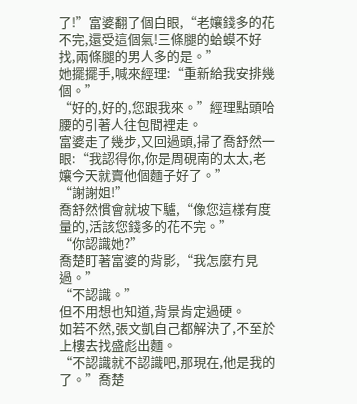了!”富婆翻了個白眼,“老孃錢多的花不完,還受這個氣!三條腿的蛤蟆不好找,兩條腿的男人多的是。”
她擺擺手,喊來經理:“重新給我安排幾個。”
“好的,好的,您跟我來。”經理點頭哈腰的引著人往包間裡走。
富婆走了幾步,又回過頭,掃了喬舒然一眼:“我認得你,你是周硯南的太太,老孃今天就賣他個麵子好了。”
“謝謝姐!”
喬舒然慣會就坡下驢,“像您這樣有度量的,活該您錢多的花不完。”
“你認識她?”
喬楚盯著富婆的背影,“我怎麼冇見過。”
“不認識。”
但不用想也知道,背景肯定過硬。
如若不然,張文凱自己都解決了,不至於上樓去找盛彪出麵。
“不認識就不認識吧,那現在,他是我的了。”喬楚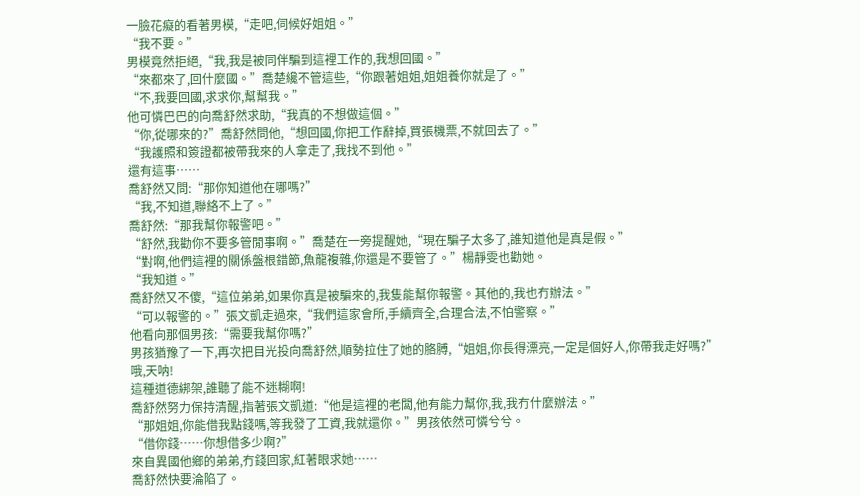一臉花癡的看著男模,“走吧,伺候好姐姐。”
“我不要。”
男模竟然拒絕,“我,我是被同伴騙到這裡工作的,我想回國。”
“來都來了,回什麼國。”喬楚纔不管這些,“你跟著姐姐,姐姐養你就是了。”
“不,我要回國,求求你,幫幫我。”
他可憐巴巴的向喬舒然求助,“我真的不想做這個。”
“你,從哪來的?”喬舒然問他,“想回國,你把工作辭掉,買張機票,不就回去了。”
“我護照和簽證都被帶我來的人拿走了,我找不到他。”
還有這事……
喬舒然又問:“那你知道他在哪嗎?”
“我,不知道,聯絡不上了。”
喬舒然:“那我幫你報警吧。”
“舒然,我勸你不要多管閒事啊。”喬楚在一旁提醒她,“現在騙子太多了,誰知道他是真是假。”
“對啊,他們這裡的關係盤根錯節,魚龍複雜,你還是不要管了。”楊靜雯也勸她。
“我知道。”
喬舒然又不傻,“這位弟弟,如果你真是被騙來的,我隻能幫你報警。其他的,我也冇辦法。”
“可以報警的。”張文凱走過來,“我們這家會所,手續齊全,合理合法,不怕警察。”
他看向那個男孩:“需要我幫你嗎?”
男孩猶豫了一下,再次把目光投向喬舒然,順勢拉住了她的胳膊,“姐姐,你長得漂亮,一定是個好人,你帶我走好嗎?”
哦,天呐!
這種道德綁架,誰聽了能不迷糊啊!
喬舒然努力保持清醒,指著張文凱道:“他是這裡的老闆,他有能力幫你,我,我冇什麼辦法。”
“那姐姐,你能借我點錢嗎,等我發了工資,我就還你。”男孩依然可憐兮兮。
“借你錢……你想借多少啊?”
來自異國他鄉的弟弟,冇錢回家,紅著眼求她……
喬舒然快要淪陷了。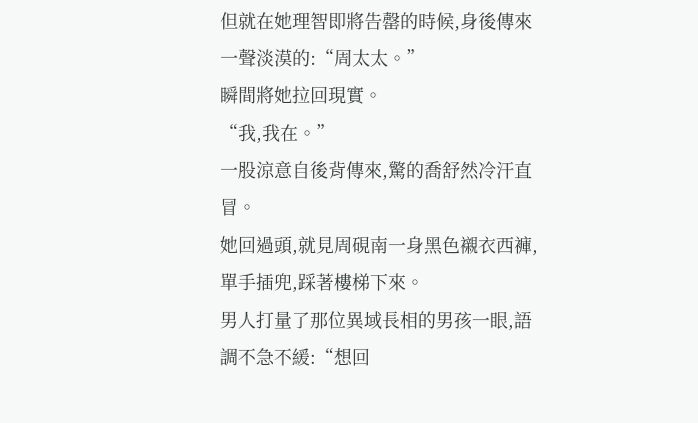但就在她理智即將告罄的時候,身後傳來一聲淡漠的:“周太太。”
瞬間將她拉回現實。
“我,我在。”
一股涼意自後背傳來,驚的喬舒然冷汗直冒。
她回過頭,就見周硯南一身黑色襯衣西褲,單手插兜,踩著樓梯下來。
男人打量了那位異域長相的男孩一眼,語調不急不緩:“想回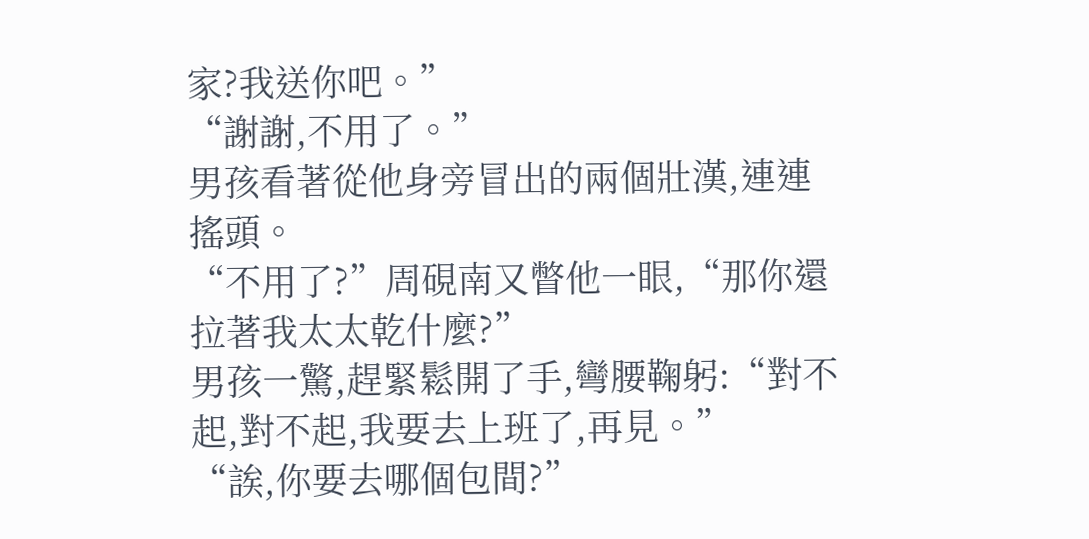家?我送你吧。”
“謝謝,不用了。”
男孩看著從他身旁冒出的兩個壯漢,連連搖頭。
“不用了?”周硯南又瞥他一眼,“那你還拉著我太太乾什麼?”
男孩一驚,趕緊鬆開了手,彎腰鞠躬:“對不起,對不起,我要去上班了,再見。”
“誒,你要去哪個包間?”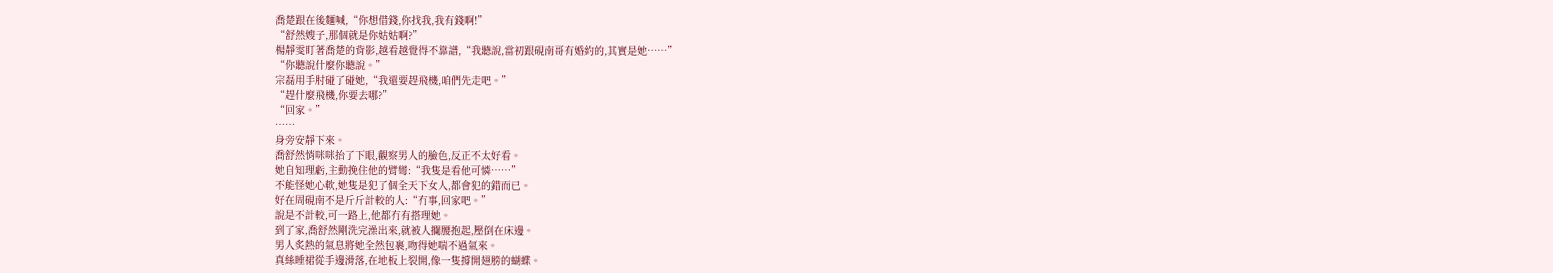喬楚跟在後麵喊,“你想借錢,你找我,我有錢啊!”
“舒然嫂子,那個就是你姑姑啊?”
楊靜雯盯著喬楚的背影,越看越覺得不靠譜,“我聽說,當初跟硯南哥有婚約的,其實是她……”
“你聽說什麼你聽說。”
宗磊用手肘碰了碰她,“我還要趕飛機,咱們先走吧。”
“趕什麼飛機,你要去哪?”
“回家。”
……
身旁安靜下來。
喬舒然悄咪咪抬了下眼,觀察男人的臉色,反正不太好看。
她自知理虧,主動挽住他的臂彎:“我隻是看他可憐……”
不能怪她心軟,她隻是犯了個全天下女人,都會犯的錯而已。
好在周硯南不是斤斤計較的人:“冇事,回家吧。”
說是不計較,可一路上,他都冇有搭理她。
到了家,喬舒然剛洗完澡出來,就被人攔腰抱起,壓倒在床邊。
男人炙熱的氣息將她全然包裹,吻得她喘不過氣來。
真絲睡裙從手邊滑落,在地板上裂開,像一隻撐開翅膀的蝴蝶。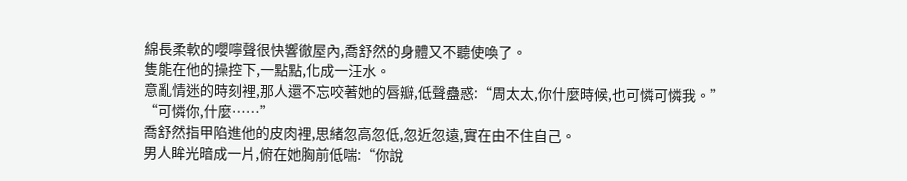綿長柔軟的嚶嚀聲很快響徹屋內,喬舒然的身體又不聽使喚了。
隻能在他的操控下,一點點,化成一汪水。
意亂情迷的時刻裡,那人還不忘咬著她的唇瓣,低聲蠱惑:“周太太,你什麼時候,也可憐可憐我。”
“可憐你,什麼……”
喬舒然指甲陷進他的皮肉裡,思緒忽高忽低,忽近忽遠,實在由不住自己。
男人眸光暗成一片,俯在她胸前低喘:“你說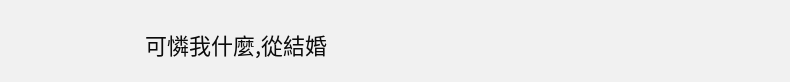可憐我什麼,從結婚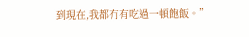到現在,我都冇有吃過一頓飽飯。”